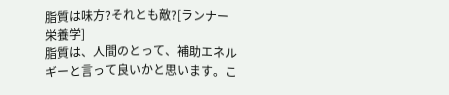脂質は味方?それとも敵?[ランナー栄養学]
脂質は、人間のとって、補助エネルギーと言って良いかと思います。こ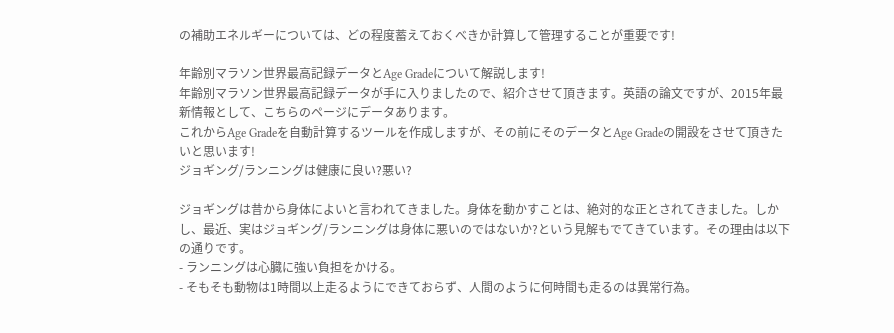の補助エネルギーについては、どの程度蓄えておくべきか計算して管理することが重要です!

年齢別マラソン世界最高記録データとAge Gradeについて解説します!
年齢別マラソン世界最高記録データが手に入りましたので、紹介させて頂きます。英語の論文ですが、2015年最新情報として、こちらのページにデータあります。
これからAge Gradeを自動計算するツールを作成しますが、その前にそのデータとAge Gradeの開設をさせて頂きたいと思います!
ジョギング/ランニングは健康に良い?悪い?

ジョギングは昔から身体によいと言われてきました。身体を動かすことは、絶対的な正とされてきました。しかし、最近、実はジョギング/ランニングは身体に悪いのではないか?という見解もでてきています。その理由は以下の通りです。
- ランニングは心臓に強い負担をかける。
- そもそも動物は1時間以上走るようにできておらず、人間のように何時間も走るのは異常行為。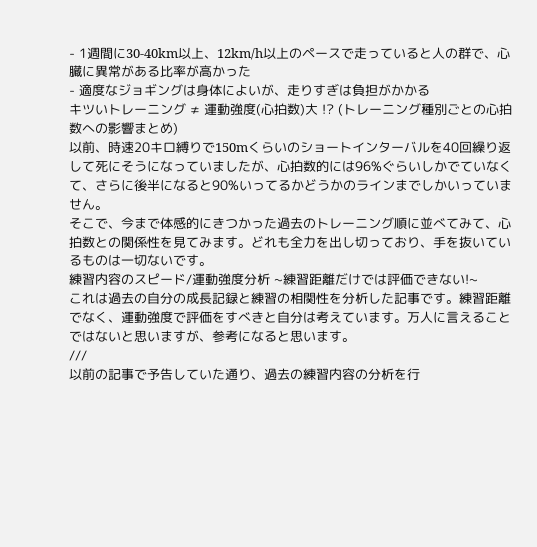- 1週間に30-40km以上、12km/h以上のペースで走っていると人の群で、心臓に異常がある比率が高かった
- 適度なジョギングは身体によいが、走りすぎは負担がかかる
キツいトレーニング ≠ 運動強度(心拍数)大 !? (トレーニング種別ごとの心拍数への影響まとめ)
以前、時速20キロ縛りで150mくらいのショートインターバルを40回繰り返して死にそうになっていましたが、心拍数的には96%ぐらいしかでていなくて、さらに後半になると90%いってるかどうかのラインまでしかいっていません。
そこで、今まで体感的にきつかった過去のトレーニング順に並べてみて、心拍数との関係性を見てみます。どれも全力を出し切っており、手を抜いているものは一切ないです。
練習内容のスピード/運動強度分析 ~練習距離だけでは評価できない!~
これは過去の自分の成長記録と練習の相関性を分析した記事です。練習距離でなく、運動強度で評価をすべきと自分は考えています。万人に言えることではないと思いますが、参考になると思います。
///
以前の記事で予告していた通り、過去の練習内容の分析を行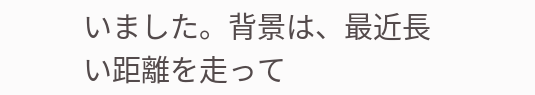いました。背景は、最近長い距離を走って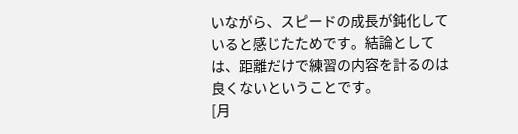いながら、スピードの成長が鈍化していると感じたためです。結論としては、距離だけで練習の内容を計るのは良くないということです。
[月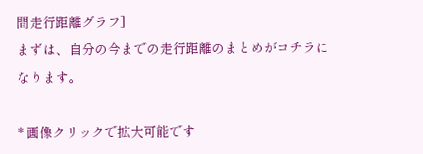間走行距離グラフ]
まずは、自分の今までの走行距離のまとめがコチラになります。

* 画像クリックで拡大可能です